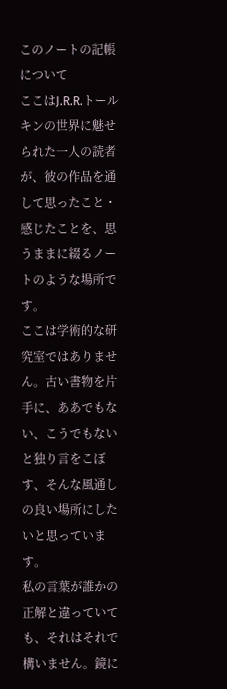このノートの記帳について
ここはJ.R.R.トールキンの世界に魅せられた一人の読者が、彼の作品を通して思ったこと・感じたことを、思うままに綴るノートのような場所です。
ここは学術的な研究室ではありません。古い書物を片手に、ああでもない、こうでもないと独り言をこぼす、そんな風通しの良い場所にしたいと思っています。
私の言葉が誰かの正解と違っていても、それはそれで構いません。鏡に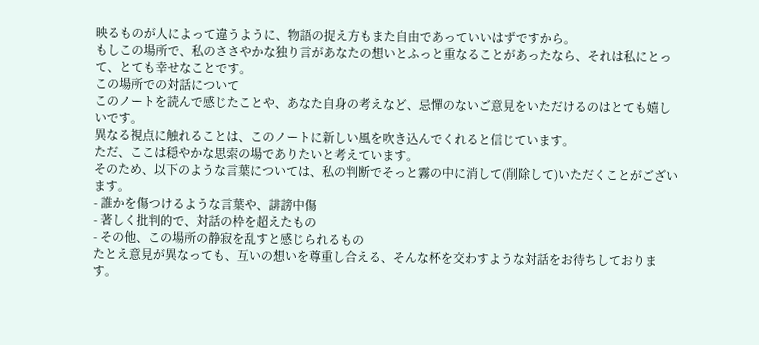映るものが人によって違うように、物語の捉え方もまた自由であっていいはずですから。
もしこの場所で、私のささやかな独り言があなたの想いとふっと重なることがあったなら、それは私にとって、とても幸せなことです。
この場所での対話について
このノートを読んで感じたことや、あなた自身の考えなど、忌憚のないご意見をいただけるのはとても嬉しいです。
異なる視点に触れることは、このノートに新しい風を吹き込んでくれると信じています。
ただ、ここは穏やかな思索の場でありたいと考えています。
そのため、以下のような言葉については、私の判断でそっと霧の中に消して(削除して)いただくことがございます。
- 誰かを傷つけるような言葉や、誹謗中傷
- 著しく批判的で、対話の枠を超えたもの
- その他、この場所の静寂を乱すと感じられるもの
たとえ意見が異なっても、互いの想いを尊重し合える、そんな杯を交わすような対話をお待ちしております。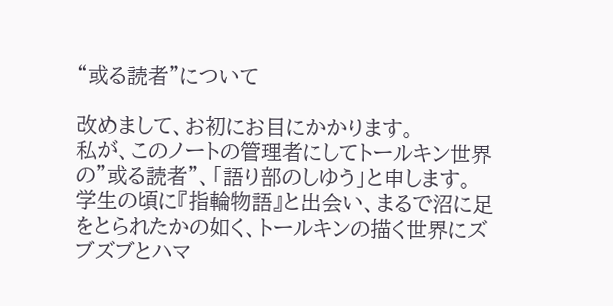“或る読者”について

改めまして、お初にお目にかかります。
私が、このノートの管理者にしてトールキン世界の”或る読者”、「語り部のしゆう」と申します。
学生の頃に『指輪物語』と出会い、まるで沼に足をとられたかの如く、トールキンの描く世界にズブズブとハマ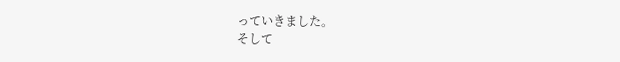っていきました。
そして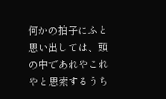何かの拍子にふと思い出しては、頭の中であれやこれやと思索するうち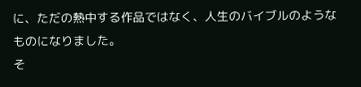に、ただの熱中する作品ではなく、人生のバイブルのようなものになりました。
そ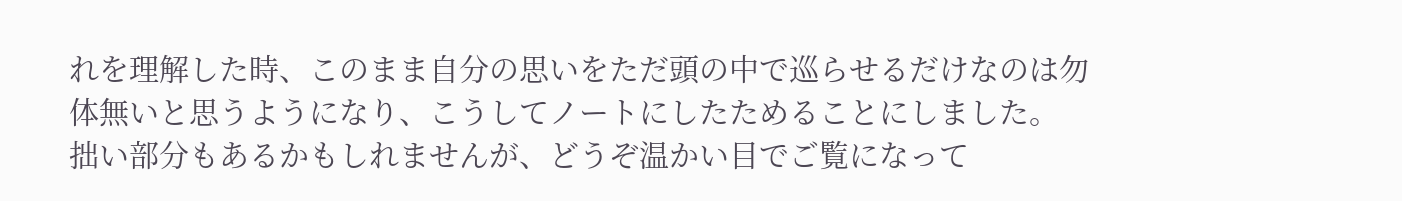れを理解した時、このまま自分の思いをただ頭の中で巡らせるだけなのは勿体無いと思うようになり、こうしてノートにしたためることにしました。
拙い部分もあるかもしれませんが、どうぞ温かい目でご覧になって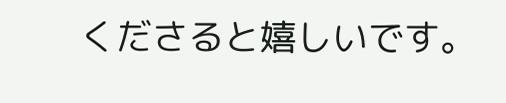くださると嬉しいです。